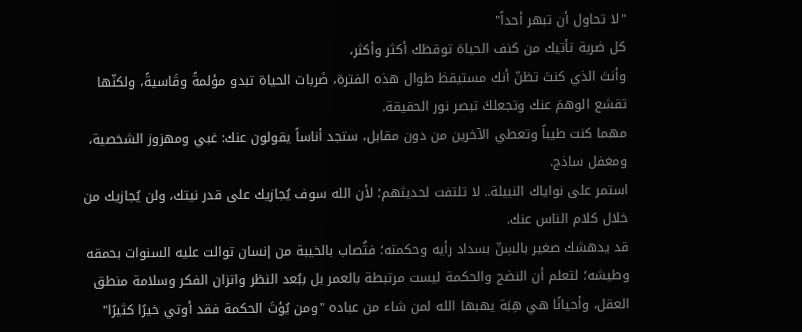"لا تحاول أن تبهر أحداً"
كل ضربة تأتيك من كنف الحياة توقظك أكثر وأكثر،
وأنتَ الذي كنتَ تظنّ أنك مستيقظ طوال هذه الفترة، ضَربات الحياة تبدو مؤلمةً وقَاسيةً، ولكنّها تقشع الوهمَ عنك وتجعلكَ تبصر نور الحقيقة.
مهما كنت طيباً وتعطي الآخرين من دون مقابل، ستجد أناساً يقولون عنك: غبي ومهزوز الشخصية، ومغفل ساذج.
استمر على نواياك النبيلة.. لا تلتفت لحديثهم؛ لأن الله سوف يُجازيك على قدر نيتك، ولن يُجازيك من خلال كلام الناس عنك.
قد يدهشك صغير بالسِنّ بسداد رأيه وحكمته؛ فتُصاب بالخيبة من إنسان توالت عليه السنوات بحمقه وطيشه؛ لتعلم أن النضج والحكمة ليست مرتبطة بالعمر بل ببُعد النظر واتزان الفكر وسلامة منطق العقل، وأحيانًا هي هِبَة يهبها الله لمن شاء من عباده "ومن يُؤتَ الحكمة فقد أوتي خيرًا كثيرًا"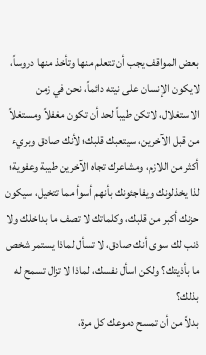بعض المواقف يجب أن تتعلم منها وتأخذ منها دروساً، لايكون الإنسان على نيته دائماً، نحن في زمن الاستغلال، لاتكن طيباً لحد أن تكون مغفلاً ومستغلاً من قبل الآخرين، سيتعبك قلبك؛ لأنك صادق وبريء أكثر من اللازم، ومشاعرك تجاه الآخرين طيبة وعفوية؛ لذا يخذلونك ويفاجئونك بأنهم أسوأ مما تتخيل، سيكون حزنك أكبر من قلبك، وكلماتك لا تصف ما بداخلك ولا ذنب لك سوى أنك صادق، لا تسأل لماذا يستمر شخص ما بأذيتك؟ ولكن اسأل نفسك، لماذا لا تزال تسمح له بذلك؟
بدلاً من أن تمسح دموعك كل مرة،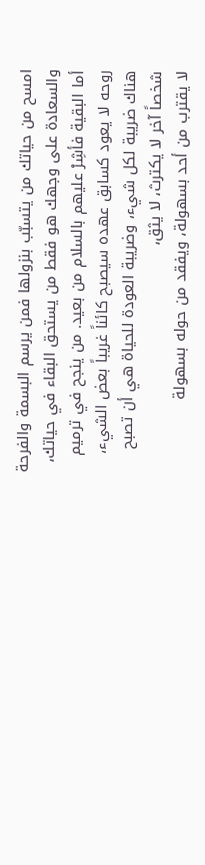امسح من حياتك من يتسبّب بنزولها فمن يرسم البسمة والفرحة والسعادة على وجهك هو فقط من يستحق البقاء في حياتك، أما البقية فأشِرْ عليهم بالسلام من بعيد. من ينجح في ترميم روحه لا يعود كسابق عهده سيصبح كائناً غريباً بعض الشيء، هناك ضريبة لكل شيء، وضريبة العودة للحياة هي أن تصبح شخصاً آخر لا يكترث، لا يثق،
لا يقترب من أحد بسهولة، ويفقد من حوله بسهولة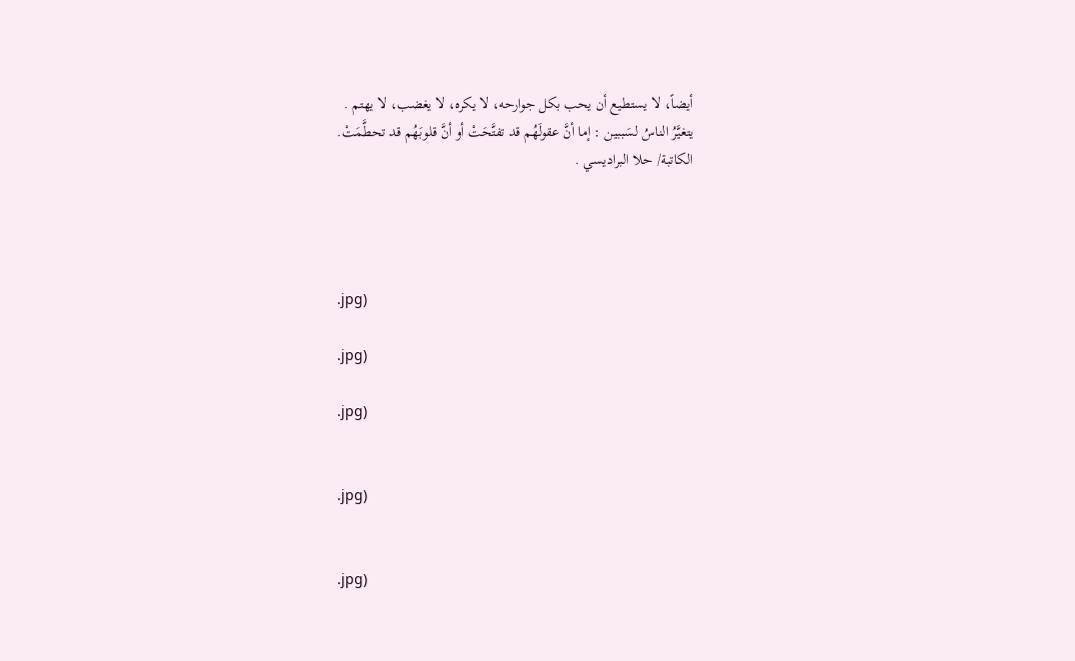أيضاً، لا يستطيع أن يحب بكل جوارحه، لا يكره، لا يغضب، لا يهتم .
يتغيَّرُ الناسُ لسَببين : إما أنَّ عقولَهُم قد تفتَّحَتْ أو أنَّ قلوبَهُم قد تحطَّمَتْ.
الكاتبة/ حلا البراديسي .




.jpg)

.jpg)

.jpg)


.jpg)


.jpg)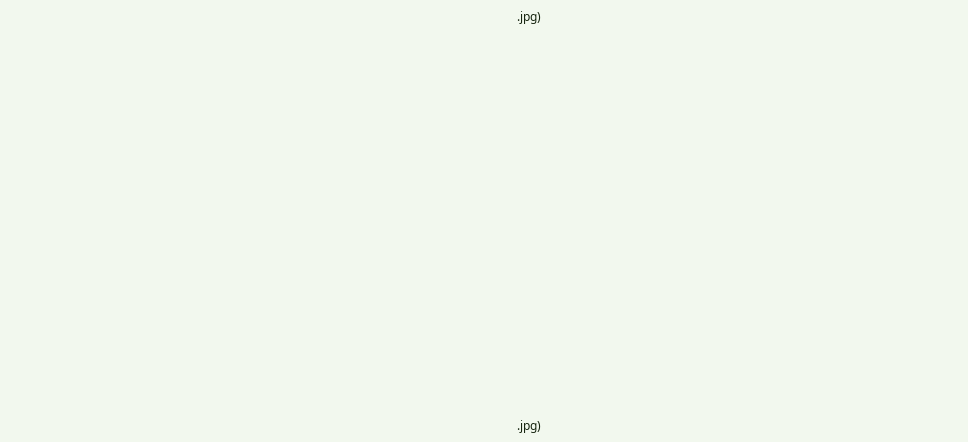.jpg)





















.jpg)